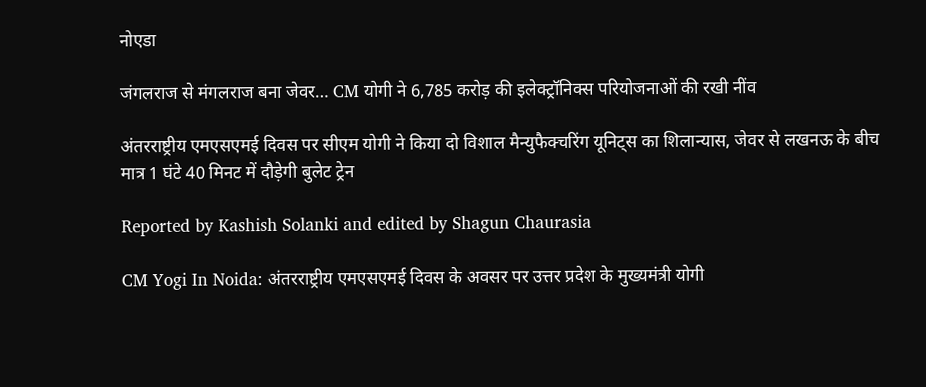नोएडा

जंगलराज से मंगलराज बना जेवर… CM योगी ने 6,785 करोड़ की इलेक्ट्रॉनिक्स परियोजनाओं की रखी नींव

अंतरराष्ट्रीय एमएसएमई दिवस पर सीएम योगी ने किया दो विशाल मैन्युफैक्चरिंग यूनिट्स का शिलान्यास, जेवर से लखनऊ के बीच मात्र 1 घंटे 40 मिनट में दौड़ेगी बुलेट ट्रेन

Reported by Kashish Solanki and edited by Shagun Chaurasia

CM Yogi In Noida: अंतरराष्ट्रीय एमएसएमई दिवस के अवसर पर उत्तर प्रदेश के मुख्यमंत्री योगी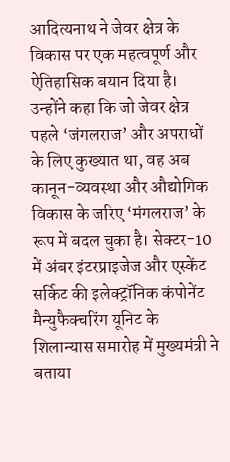आदित्यनाथ ने जेवर क्षेत्र के विकास पर एक महत्वपूर्ण और ऐतिहासिक बयान दिया है। उन्होंने कहा कि जो जेवर क्षेत्र पहले ‘जंगलराज’ और अपराधों के लिए कुख्यात था, वह अब कानून-व्यवस्था और औद्योगिक विकास के जरिए ‘मंगलराज’ के रूप में बदल चुका है। सेक्टर-10 में अंबर इंटरप्राइजेज और एस्केंट सर्किट की इलेक्ट्रॉनिक कंपोनेंट मैन्युफैक्चरिंग यूनिट के शिलान्यास समारोह में मुख्यमंत्री ने बताया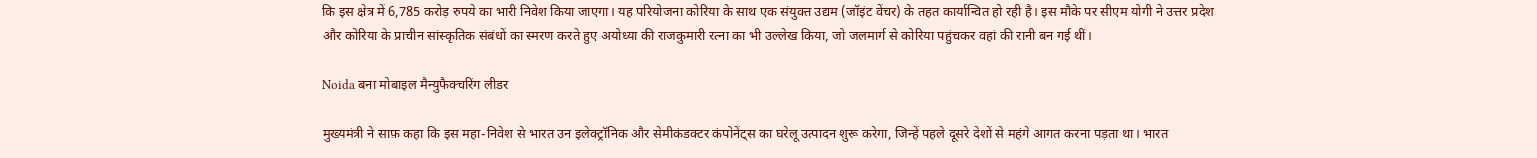कि इस क्षेत्र में 6,785 करोड़ रुपये का भारी निवेश किया जाएगा। यह परियोजना कोरिया के साथ एक संयुक्त उद्यम (जॉइंट वेंचर) के तहत कार्यान्वित हो रही है। इस मौके पर सीएम योगी ने उत्तर प्रदेश और कोरिया के प्राचीन सांस्कृतिक संबंधों का स्मरण करते हुए अयोध्या की राजकुमारी रत्ना का भी उल्लेख किया, जो जलमार्ग से कोरिया पहुंचकर वहां की रानी बन गई थीं।

Noida बना मोबाइल मैन्युफैक्चरिंग लीडर

मुख्यमंत्री ने साफ़ कहा कि इस महा-निवेश से भारत उन इलेक्ट्रॉनिक और सेमीकंडक्टर कंपोनेंट्स का घरेलू उत्पादन शुरू करेगा, जिन्हें पहले दूसरे देशों से महंगे आगत करना पड़ता था। भारत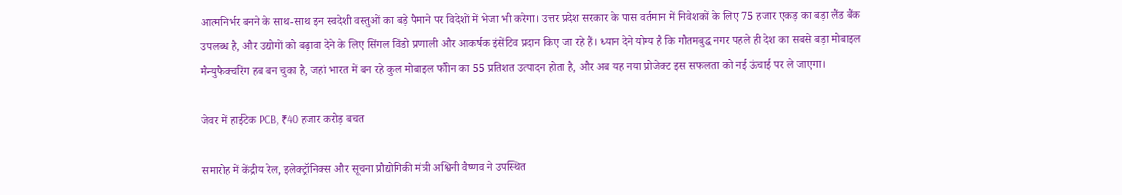आत्मनिर्भर बनने के साथ-साथ इन स्वदेशी वस्तुओं का बड़े पैमाने पर विदेशों में भेजा भी करेगा। उत्तर प्रदेश सरकार के पास वर्तमान में निवेशकों के लिए 75 हजार एकड़ का बड़ा लैंड बैंक उपलब्ध है, और उद्योगों को बढ़ावा देने के लिए सिंगल विंडो प्रणाली और आकर्षक इंसेंटिव प्रदान किए जा रहे हैं। ध्यान देने योग्य है कि गौतमबुद्ध नगर पहले ही देश का सबसे बड़ा मोबाइल मैन्युफैक्चरिंग हब बन चुका है, जहां भारत में बन रहे कुल मोबाइल फौोन का 55 प्रतिशत उत्पादन होता है, और अब यह नया प्रोजेक्ट इस सफलता को नई ऊंचाई पर ले जाएगा।

जेवर में हाईटेक PCB, ₹40 हजार करोड़ बचत

समारोह में केंद्रीय रेल, इलेक्ट्रॉनिक्स और सूचना प्रौद्योगिकी मंत्री अश्विनी वैष्णव ने उपस्थित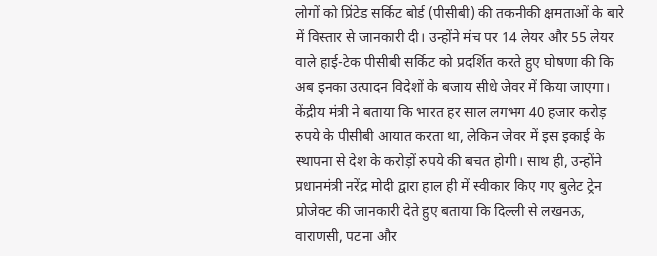लोगों को प्रिंटेड सर्किट बोर्ड (पीसीबी) की तकनीकी क्षमताओं के बारे में विस्तार से जानकारी दी। उन्होंने मंच पर 14 लेयर और 55 लेयर वाले हाई-टेक पीसीबी सर्किट को प्रदर्शित करते हुए घोषणा की कि अब इनका उत्पादन विदेशों के बजाय सीधे जेवर में किया जाएगा। केंद्रीय मंत्री ने बताया कि भारत हर साल लगभग 40 हजार करोड़ रुपये के पीसीबी आयात करता था, लेकिन जेवर में इस इकाई के स्थापना से देश के करोड़ों रुपये की बचत होगी। साथ ही, उन्होंने प्रधानमंत्री नरेंद्र मोदी द्वारा हाल ही में स्वीकार किए गए बुलेट ट्रेन प्रोजेक्ट की जानकारी देते हुए बताया कि दिल्ली से लखनऊ, वाराणसी, पटना और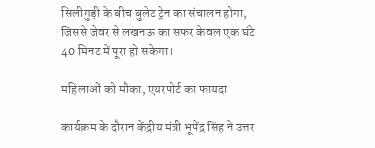सिलीगुड़ी के बीच बुलेट ट्रेन का संचालन होगा, जिससे जेवर से लखनऊ का सफर केवल एक घंटे 40 मिनट में पूरा हो सकेगा।

महिलाओं को मौका, एयरपोर्ट का फायदा

कार्यक्रम के दौरान केंद्रीय मंत्री भूपेंद्र सिंह ने उत्तर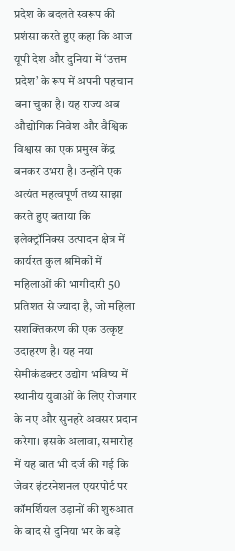प्रदेश के बदलते स्वरूप की प्रशंसा करते हुए कहा कि आज यूपी देश और दुनिया में ‘उत्तम प्रदेश’ के रूप में अपनी पहचान बना चुका है। यह राज्य अब औद्योगिक निवेश और वैश्विक विश्वास का एक प्रमुख केंद्र बनकर उभरा है। उन्होंने एक अत्यंत महत्वपूर्ण तथ्य साझा करते हुए बताया कि इलेक्ट्रॉनिक्स उत्पादन क्षेत्र में कार्यरत कुल श्रमिकों में महिलाओं की भागीदारी 50 प्रतिशत से ज्यादा है, जो महिला सशक्तिकरण की एक उत्कृष्ट उदाहरण है। यह नया सेमीकंडक्टर उद्योग भविष्य में स्थानीय युवाओं के लिए रोजगार के नए और सुनहरे अवसर प्रदान करेगा। इसके अलावा, समारोह में यह बात भी दर्ज की गई कि जेवर इंटरनेशनल एयरपोर्ट पर कॉमर्शियल उड़ानों की शुरुआत के बाद से दुनिया भर के बड़े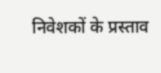निवेशकों के प्रस्ताव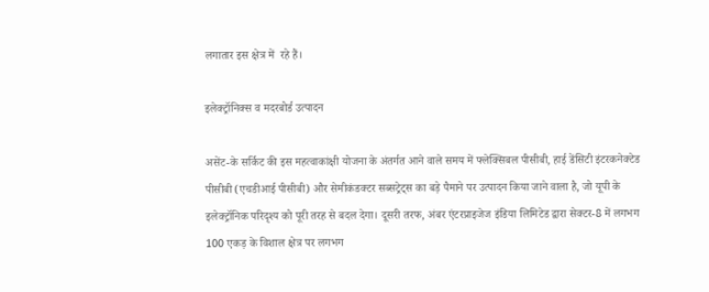लगातार इस क्षेत्र में  रहे हैं।

इलेक्ट्रॉनिक्स व मदरबोर्ड उत्पादन

असेंट-के सर्किट की इस महत्वाकांक्षी योजना के अंतर्गत आने वाले समय में फ्लेक्सिबल पीसीबी, हाई डेंसिटी इंटरकनेक्टेड पीसीबी (एचडीआई पीसीबी) और सेमीकंडक्टर सब्सट्रेट्स का बड़े पैमाने पर उत्पादन किया जाने वाला है, जो यूपी के इलेक्ट्रॉनिक परिदृश्य को पूरी तरह से बदल देगा। दूसरी तरफ, अंबर एंटरप्राइजेज इंडिया लिमिटेड द्वारा सेक्टर-8 में लगभग 100 एकड़ के विशाल क्षेत्र पर लगभग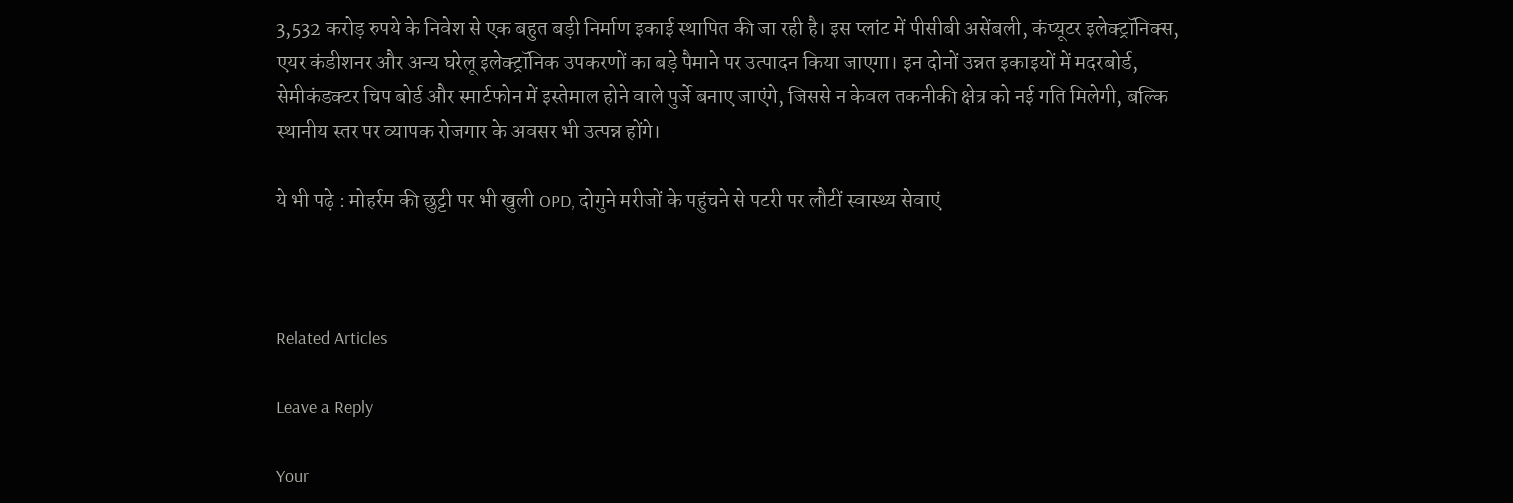3,532 करोड़ रुपये के निवेश से एक बहुत बड़ी निर्माण इकाई स्थापित की जा रही है। इस प्लांट में पीसीबी असेंबली, कंप्यूटर इलेक्ट्रॉनिक्स, एयर कंडीशनर और अन्य घरेलू इलेक्ट्रॉनिक उपकरणों का बड़े पैमाने पर उत्पादन किया जाएगा। इन दोनों उन्नत इकाइयों में मदरबोर्ड, सेमीकंडक्टर चिप बोर्ड और स्मार्टफोन में इस्तेमाल होने वाले पुर्जे बनाए जाएंगे, जिससे न केवल तकनीकी क्षेत्र को नई गति मिलेगी, बल्कि स्थानीय स्तर पर व्यापक रोजगार के अवसर भी उत्पन्न होंगे।

ये भी पढ़े : मोहर्रम की छुट्टी पर भी खुली OPD, दोगुने मरीजों के पहुंचने से पटरी पर लौटीं स्वास्थ्य सेवाएं



Related Articles

Leave a Reply

Your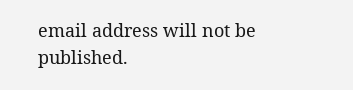email address will not be published.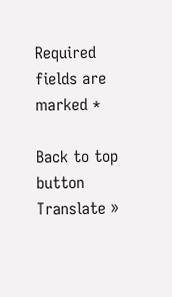Required fields are marked *

Back to top button
Translate »